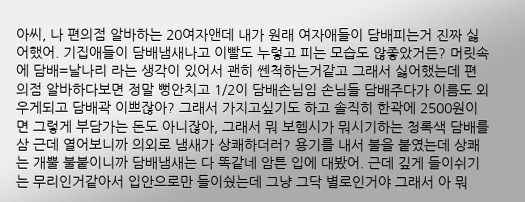아씨, 나 편의점 알바하는 20여자앤데 내가 원래 여자애들이 담배피는거 진짜 싫어했어. 기집애들이 담배냄새나고 이빨도 누렇고 피는 모습도 않좋았거든? 머릿속에 담배=날나리 라는 생각이 있어서 괜히 쎈척하는거같고 그래서 싫어했는데 편의점 알바하다보면 정말 뻥안치고 1/2이 담배손님임 손님들 담배주다가 이름도 외우게되고 담배곽 이쁘잖아? 그래서 가지고싶기도 하고 솔직히 한곽에 2500원이면 그렇게 부담가는 돈도 아니잖아, 그래서 뭐 보헴시가 뭐시기하는 청록색 담배를 삼 근데 열어보니까 의외로 냄새가 상쾌하더러? 용기를 내서 불을 붙였는데 상쾌는 개뿔 불붙이니까 담배냄새는 다 똑같네 암튼 입에 대봤어. 근데 깊게 들이쉬기는 무리인거같아서 입안으로만 들이쉈는데 그냥 그닥 별로인거야 그래서 아 뭐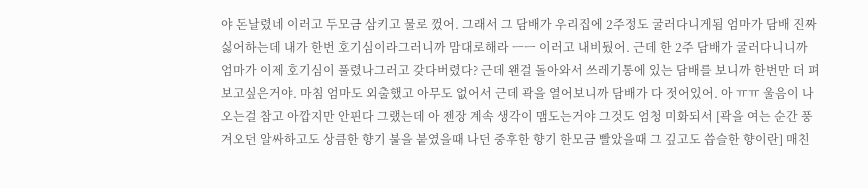야 돈날렸네 이러고 두모금 삼키고 물로 껐어. 그래서 그 담배가 우리집에 2주정도 굴러다니게됨 엄마가 담배 진짜 싫어하는데 내가 한번 호기심이라그러니까 맘대로해라 ㅡㅡ 이러고 내비뒀어. 근데 한 2주 담배가 굴러다니니까 엄마가 이제 호기심이 풀렸나그러고 갖다버렸다? 근데 왠걸 돌아와서 쓰레기통에 있는 담배를 보니까 한번만 더 펴보고싶은거야. 마침 엄마도 외출했고 아무도 없어서 근데 곽을 열어보니까 담배가 다 젓어있어. 아 ㅠㅠ 울음이 나오는걸 참고 아깝지만 안핀다 그랬는데 아 젠장 계속 생각이 맴도는거야 그것도 엄청 미화되서 [곽을 여는 순간 풍겨오던 알싸하고도 상큼한 향기 불을 붙였을때 나던 중후한 향기 한모금 빨았을때 그 깊고도 씁슬한 향이란] 매친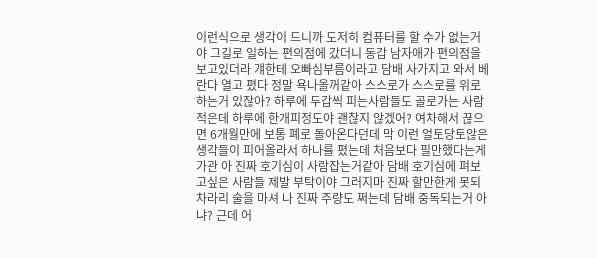이런식으로 생각이 드니까 도저히 컴퓨터를 할 수가 없는거야 그길로 일하는 편의점에 갔더니 동갑 남자애가 편의점을 보고있더라 걔한테 오빠심부름이라고 담배 사가지고 와서 베란다 열고 폈다 정말 욕나올꺼같아 스스로가 스스로를 위로하는거 있잖아? 하루에 두갑씩 피는사람들도 골로가는 사람 적은데 하루에 한개피정도야 괜찮지 않겠어? 여차해서 끊으면 6개월만에 보통 폐로 돌아온다던데 막 이런 얼토당토않은 생각들이 피어올라서 하나를 폈는데 처음보다 필만했다는게 가관 아 진짜 호기심이 사람잡는거같아 담배 호기심에 펴보고싶은 사람들 제발 부탁이야 그러지마 진짜 할만한게 못되 차라리 술을 마셔 나 진짜 주량도 쩌는데 담배 중독되는거 아냐? 근데 어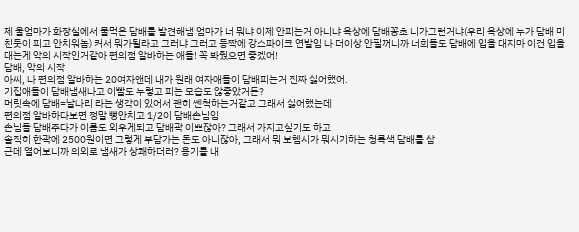제 울엄마가 화장실에서 물먹은 담배를 발견해냄 엄마가 너 뭐냐 이제 안피는거 아니냐 옥상에 담배꽁초 니가그런거냐(우리 옥상에 누가 담배 미친듯이 피고 안치워놈) 커서 뭐가될라고 그러냐 그러고 등짝에 강스파이크 연발임 나 더이상 안필꺼니까 너희들도 담배에 입을 대지마 이건 입을 대는게 악의 시작인거같아 편의점 알바하는 애들! 꼭 봐줬으면 좋겠어!
담배, 악의 시작
아씨, 나 편의점 알바하는 20여자앤데 내가 원래 여자애들이 담배피는거 진짜 싫어했어.
기집애들이 담배냄새나고 이빨도 누렇고 피는 모습도 않좋았거든?
머릿속에 담배=날나리 라는 생각이 있어서 괜히 쎈척하는거같고 그래서 싫어했는데
편의점 알바하다보면 정말 뻥안치고 1/2이 담배손님임
손님들 담배주다가 이름도 외우게되고 담배곽 이쁘잖아? 그래서 가지고싶기도 하고
솔직히 한곽에 2500원이면 그렇게 부담가는 돈도 아니잖아, 그래서 뭐 보헴시가 뭐시기하는 청록색 담배를 삼
근데 열어보니까 의외로 냄새가 상쾌하더러? 용기를 내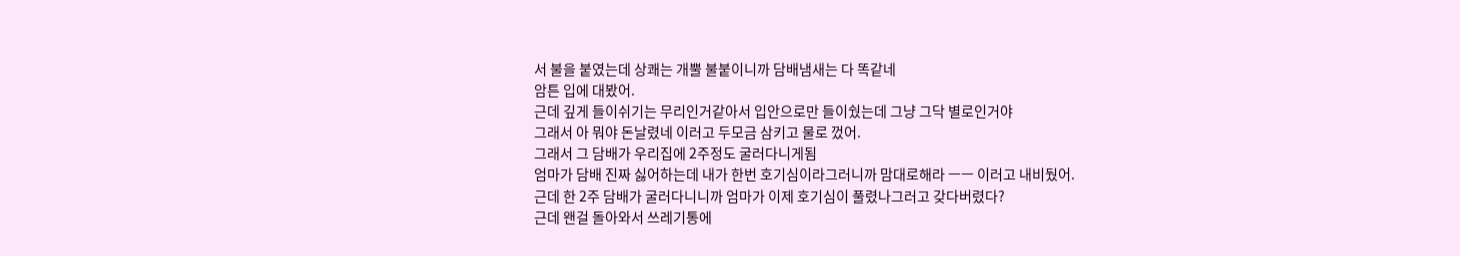서 불을 붙였는데 상쾌는 개뿔 불붙이니까 담배냄새는 다 똑같네
암튼 입에 대봤어.
근데 깊게 들이쉬기는 무리인거같아서 입안으로만 들이쉈는데 그냥 그닥 별로인거야
그래서 아 뭐야 돈날렸네 이러고 두모금 삼키고 물로 껐어.
그래서 그 담배가 우리집에 2주정도 굴러다니게됨
엄마가 담배 진짜 싫어하는데 내가 한번 호기심이라그러니까 맘대로해라 ㅡㅡ 이러고 내비뒀어.
근데 한 2주 담배가 굴러다니니까 엄마가 이제 호기심이 풀렸나그러고 갖다버렸다?
근데 왠걸 돌아와서 쓰레기통에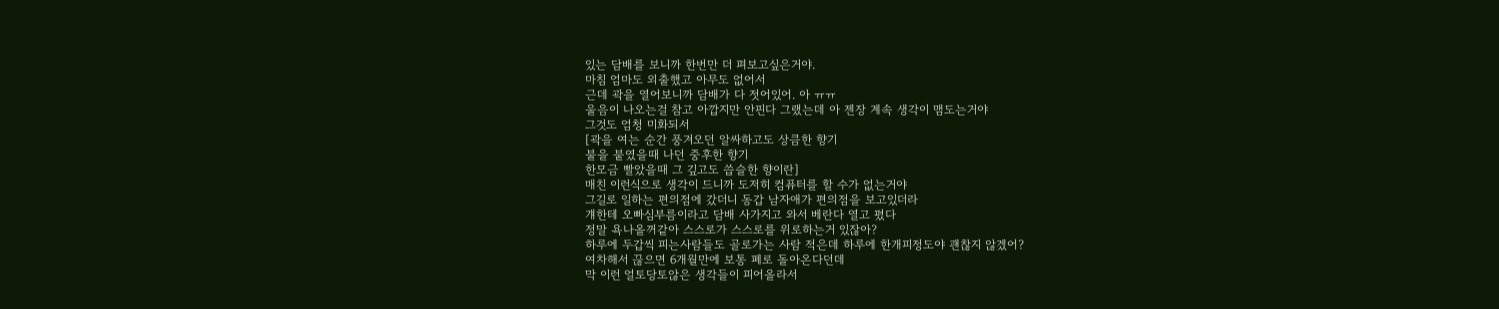있는 담배를 보니까 한번만 더 펴보고싶은거야.
마침 엄마도 외출했고 아무도 없어서
근데 곽을 열어보니까 담배가 다 젓어있어. 아 ㅠㅠ
울음이 나오는걸 참고 아깝지만 안핀다 그랬는데 아 젠장 계속 생각이 맴도는거야
그것도 엄청 미화되서
[곽을 여는 순간 풍겨오던 알싸하고도 상큼한 향기
불을 붙였을때 나던 중후한 향기
한모금 빨았을때 그 깊고도 씁슬한 향이란]
매친 이런식으로 생각이 드니까 도저히 컴퓨터를 할 수가 없는거야
그길로 일하는 편의점에 갔더니 동갑 남자애가 편의점을 보고있더라
걔한테 오빠심부름이라고 담배 사가지고 와서 베란다 열고 폈다
정말 욕나올꺼같아 스스로가 스스로를 위로하는거 있잖아?
하루에 두갑씩 피는사람들도 골로가는 사람 적은데 하루에 한개피정도야 괜찮지 않겠어?
여차해서 끊으면 6개월만에 보통 폐로 돌아온다던데
막 이런 얼토당토않은 생각들이 피어올라서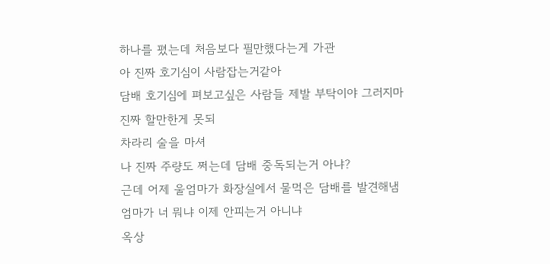하나를 폈는데 처음보다 필만했다는게 가관
아 진짜 호기심이 사람잡는거같아
담배 호기심에 펴보고싶은 사람들 제발 부탁이야 그러지마
진짜 할만한게 못되
차라리 술을 마셔
나 진짜 주량도 쩌는데 담배 중독되는거 아냐?
근데 어제 울엄마가 화장실에서 물먹은 담배를 발견해냄
엄마가 너 뭐냐 이제 안피는거 아니냐
옥상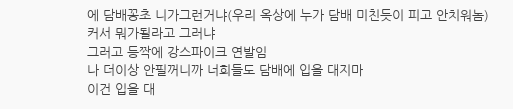에 담배꽁초 니가그런거냐(우리 옥상에 누가 담배 미친듯이 피고 안치워놈)
커서 뭐가될라고 그러냐
그러고 등짝에 강스파이크 연발임
나 더이상 안필꺼니까 너희들도 담배에 입을 대지마
이건 입을 대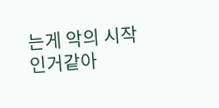는게 악의 시작인거같아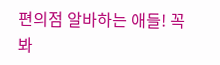편의점 알바하는 애들! 꼭 봐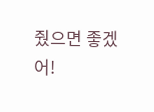줬으면 좋겠어!